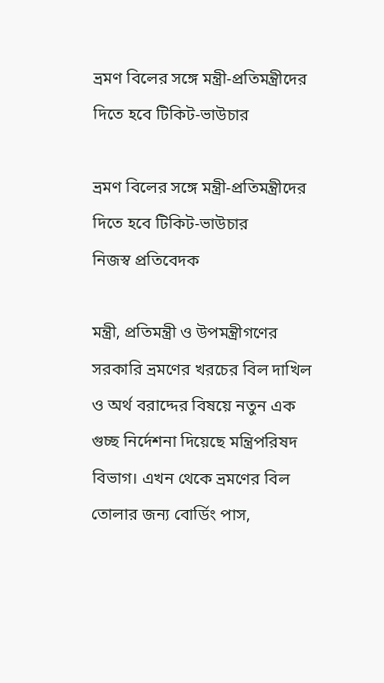ভ্রমণ বিলের সঙ্গে মন্ত্রী-প্রতিমন্ত্রীদের দিতে হবে টিকিট-ভাউচার

ভ্রমণ বিলের সঙ্গে মন্ত্রী-প্রতিমন্ত্রীদের দিতে হবে টিকিট-ভাউচার
নিজস্ব প্রতিবেদক

মন্ত্রী, প্রতিমন্ত্রী ও উপমন্ত্রীগণের সরকারি ভ্রমণের খরচের বিল দাখিল ও অর্থ বরাদ্দের বিষয়ে নতুন এক গুচ্ছ নির্দেশনা দিয়েছে মন্ত্রিপরিষদ বিভাগ। এখন থেকে ভ্রমণের বিল তোলার জন্য বোর্ডিং পাস,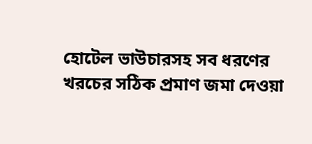হোটেল ভাউচারসহ সব ধরণের খরচের সঠিক প্রমাণ জমা দেওয়া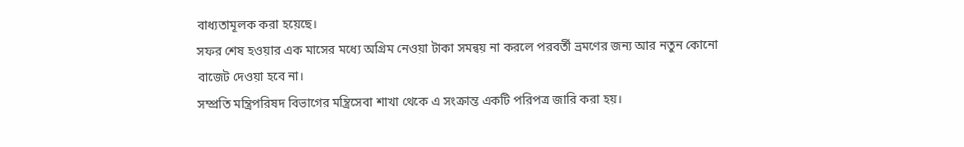বাধ্যতামূলক করা হয়েছে।
সফর শেষ হওয়ার এক মাসের মধ্যে অগ্রিম নেওয়া টাকা সমন্বয় না করলে পরবর্তী ভ্রমণের জন্য আর নতুন কোনো বাজেট দেওয়া হবে না।
সম্প্রতি মন্ত্রিপরিষদ বিভাগের মন্ত্রিসেবা শাখা থেকে এ সংক্রান্ত একটি পরিপত্র জারি করা হয়।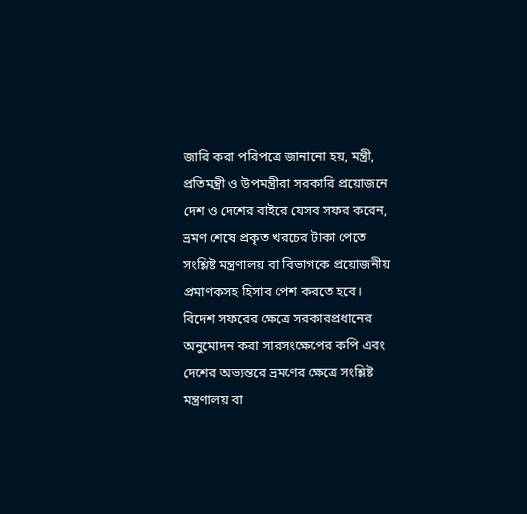জারি করা পরিপত্রে জানানো হয়, মন্ত্রী, প্রতিমন্ত্রী ও উপমন্ত্রীরা সরকারি প্রয়োজনে দেশ ও দেশের বাইরে যেসব সফর করেন, ভ্রমণ শেষে প্রকৃত খরচের টাকা পেতে সংশ্লিষ্ট মন্ত্রণালয় বা বিভাগকে প্রয়োজনীয় প্রমাণকসহ হিসাব পেশ করতে হবে।
বিদেশ সফরের ক্ষেত্রে সরকারপ্রধানের অনুমোদন করা সারসংক্ষেপের কপি এবং দেশের অভ্যন্তরে ভ্রমণের ক্ষেত্রে সংশ্লিষ্ট মন্ত্রণালয় বা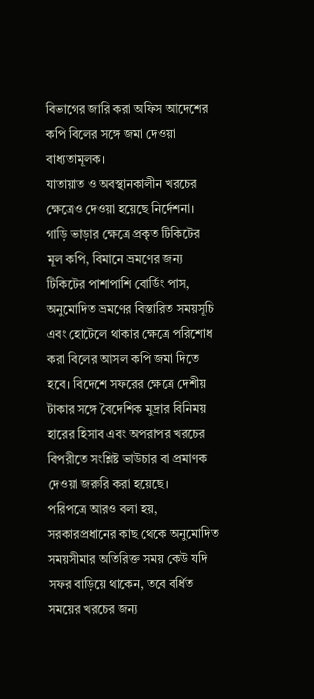বিভাগের জারি করা অফিস আদেশের কপি বিলের সঙ্গে জমা দেওয়া বাধ্যতামূলক।
যাতায়াত ও অবস্থানকালীন খরচের ক্ষেত্রেও দেওয়া হয়েছে নির্দেশনা। গাড়ি ভাড়ার ক্ষেত্রে প্রকৃত টিকিটের মূল কপি, বিমানে ভ্রমণের জন্য টিকিটের পাশাপাশি বোর্ডিং পাস, অনুমোদিত ভ্রমণের বিস্তারিত সময়সূচি এবং হোটেলে থাকার ক্ষেত্রে পরিশোধ করা বিলের আসল কপি জমা দিতে হবে। বিদেশে সফরের ক্ষেত্রে দেশীয় টাকার সঙ্গে বৈদেশিক মুদ্রার বিনিময় হারের হিসাব এবং অপরাপর খরচের বিপরীতে সংশ্লিষ্ট ভাউচার বা প্রমাণক দেওয়া জরুরি করা হয়েছে।
পরিপত্রে আরও বলা হয়, সরকারপ্রধানের কাছ থেকে অনুমোদিত সময়সীমার অতিরিক্ত সময় কেউ যদি সফর বাড়িয়ে থাকেন, তবে বর্ধিত সময়ের খরচের জন্য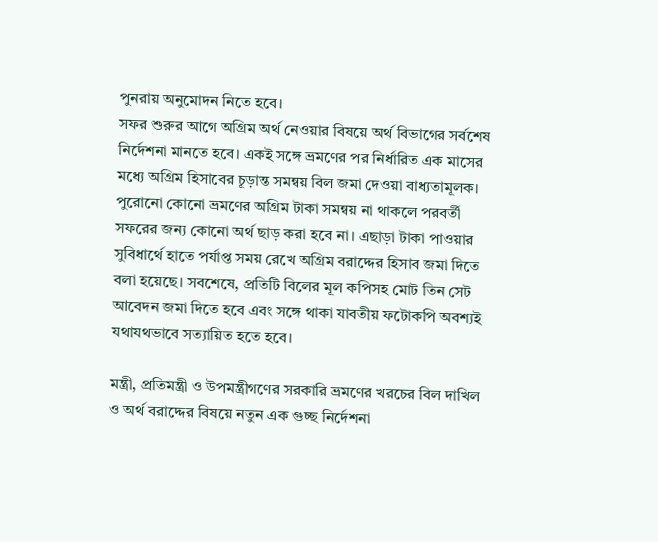পুনরায় অনুমোদন নিতে হবে।
সফর শুরুর আগে অগ্রিম অর্থ নেওয়ার বিষয়ে অর্থ বিভাগের সর্বশেষ নির্দেশনা মানতে হবে। একই সঙ্গে ভ্রমণের পর নির্ধারিত এক মাসের মধ্যে অগ্রিম হিসাবের চূড়ান্ত সমন্বয় বিল জমা দেওয়া বাধ্যতামূলক।
পুরোনো কোনো ভ্রমণের অগ্রিম টাকা সমন্বয় না থাকলে পরবর্তী সফরের জন্য কোনো অর্থ ছাড় করা হবে না। এছাড়া টাকা পাওয়ার সুবিধার্থে হাতে পর্যাপ্ত সময় রেখে অগ্রিম বরাদ্দের হিসাব জমা দিতে বলা হয়েছে। সবশেষে, প্রতিটি বিলের মূল কপিসহ মোট তিন সেট আবেদন জমা দিতে হবে এবং সঙ্গে থাকা যাবতীয় ফটোকপি অবশ্যই যথাযথভাবে সত্যায়িত হতে হবে।

মন্ত্রী, প্রতিমন্ত্রী ও উপমন্ত্রীগণের সরকারি ভ্রমণের খরচের বিল দাখিল ও অর্থ বরাদ্দের বিষয়ে নতুন এক গুচ্ছ নির্দেশনা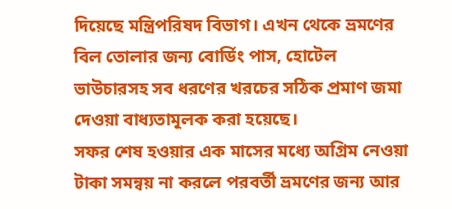দিয়েছে মন্ত্রিপরিষদ বিভাগ। এখন থেকে ভ্রমণের বিল তোলার জন্য বোর্ডিং পাস, হোটেল ভাউচারসহ সব ধরণের খরচের সঠিক প্রমাণ জমা দেওয়া বাধ্যতামূলক করা হয়েছে।
সফর শেষ হওয়ার এক মাসের মধ্যে অগ্রিম নেওয়া টাকা সমন্বয় না করলে পরবর্তী ভ্রমণের জন্য আর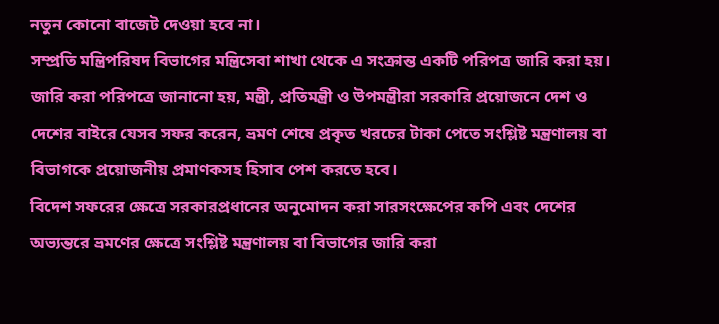নতুন কোনো বাজেট দেওয়া হবে না।
সম্প্রতি মন্ত্রিপরিষদ বিভাগের মন্ত্রিসেবা শাখা থেকে এ সংক্রান্ত একটি পরিপত্র জারি করা হয়।
জারি করা পরিপত্রে জানানো হয়, মন্ত্রী, প্রতিমন্ত্রী ও উপমন্ত্রীরা সরকারি প্রয়োজনে দেশ ও দেশের বাইরে যেসব সফর করেন, ভ্রমণ শেষে প্রকৃত খরচের টাকা পেতে সংশ্লিষ্ট মন্ত্রণালয় বা বিভাগকে প্রয়োজনীয় প্রমাণকসহ হিসাব পেশ করতে হবে।
বিদেশ সফরের ক্ষেত্রে সরকারপ্রধানের অনুমোদন করা সারসংক্ষেপের কপি এবং দেশের অভ্যন্তরে ভ্রমণের ক্ষেত্রে সংশ্লিষ্ট মন্ত্রণালয় বা বিভাগের জারি করা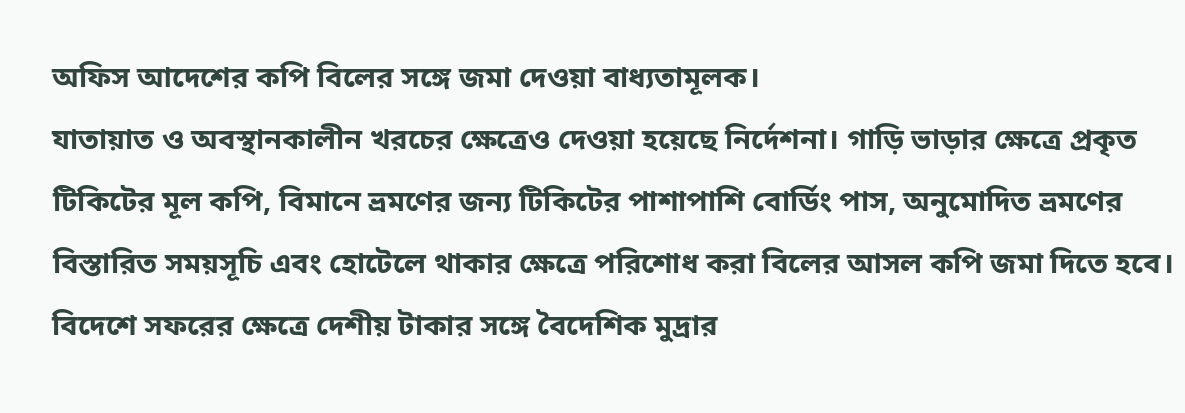অফিস আদেশের কপি বিলের সঙ্গে জমা দেওয়া বাধ্যতামূলক।
যাতায়াত ও অবস্থানকালীন খরচের ক্ষেত্রেও দেওয়া হয়েছে নির্দেশনা। গাড়ি ভাড়ার ক্ষেত্রে প্রকৃত টিকিটের মূল কপি, বিমানে ভ্রমণের জন্য টিকিটের পাশাপাশি বোর্ডিং পাস, অনুমোদিত ভ্রমণের বিস্তারিত সময়সূচি এবং হোটেলে থাকার ক্ষেত্রে পরিশোধ করা বিলের আসল কপি জমা দিতে হবে। বিদেশে সফরের ক্ষেত্রে দেশীয় টাকার সঙ্গে বৈদেশিক মুদ্রার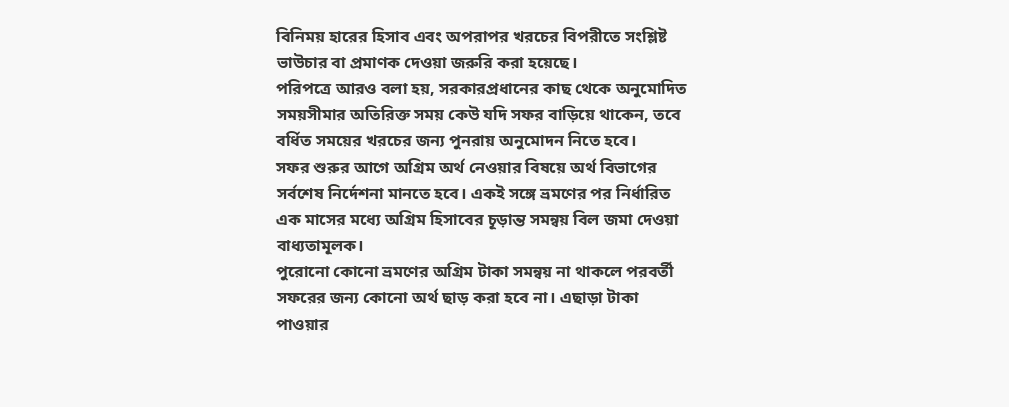বিনিময় হারের হিসাব এবং অপরাপর খরচের বিপরীতে সংশ্লিষ্ট ভাউচার বা প্রমাণক দেওয়া জরুরি করা হয়েছে।
পরিপত্রে আরও বলা হয়, সরকারপ্রধানের কাছ থেকে অনুমোদিত সময়সীমার অতিরিক্ত সময় কেউ যদি সফর বাড়িয়ে থাকেন, তবে বর্ধিত সময়ের খরচের জন্য পুনরায় অনুমোদন নিতে হবে।
সফর শুরুর আগে অগ্রিম অর্থ নেওয়ার বিষয়ে অর্থ বিভাগের সর্বশেষ নির্দেশনা মানতে হবে। একই সঙ্গে ভ্রমণের পর নির্ধারিত এক মাসের মধ্যে অগ্রিম হিসাবের চূড়ান্ত সমন্বয় বিল জমা দেওয়া বাধ্যতামূলক।
পুরোনো কোনো ভ্রমণের অগ্রিম টাকা সমন্বয় না থাকলে পরবর্তী সফরের জন্য কোনো অর্থ ছাড় করা হবে না। এছাড়া টাকা পাওয়ার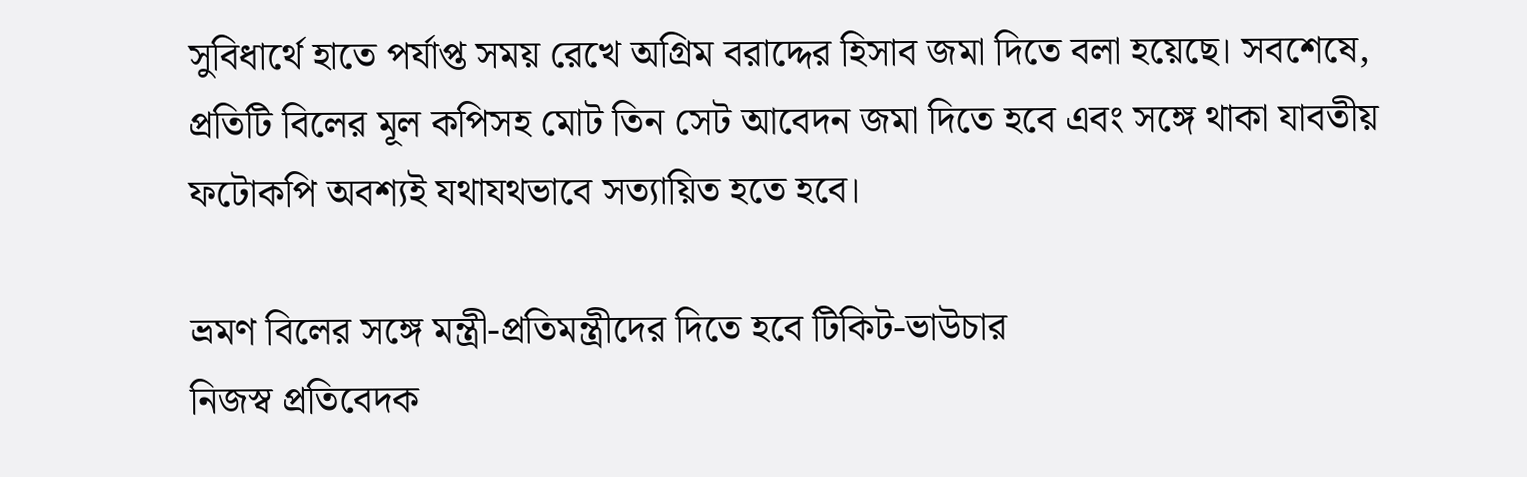সুবিধার্থে হাতে পর্যাপ্ত সময় রেখে অগ্রিম বরাদ্দের হিসাব জমা দিতে বলা হয়েছে। সবশেষে, প্রতিটি বিলের মূল কপিসহ মোট তিন সেট আবেদন জমা দিতে হবে এবং সঙ্গে থাকা যাবতীয় ফটোকপি অবশ্যই যথাযথভাবে সত্যায়িত হতে হবে।

ভ্রমণ বিলের সঙ্গে মন্ত্রী-প্রতিমন্ত্রীদের দিতে হবে টিকিট-ভাউচার
নিজস্ব প্রতিবেদক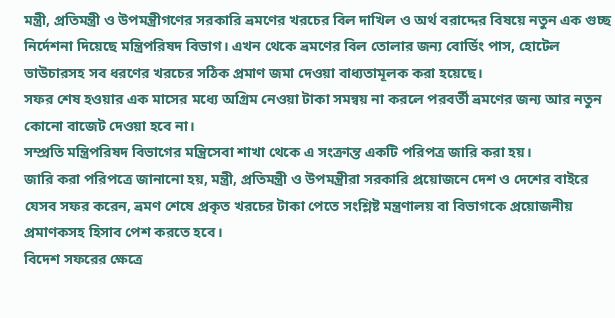মন্ত্রী, প্রতিমন্ত্রী ও উপমন্ত্রীগণের সরকারি ভ্রমণের খরচের বিল দাখিল ও অর্থ বরাদ্দের বিষয়ে নতুন এক গুচ্ছ নির্দেশনা দিয়েছে মন্ত্রিপরিষদ বিভাগ। এখন থেকে ভ্রমণের বিল তোলার জন্য বোর্ডিং পাস, হোটেল ভাউচারসহ সব ধরণের খরচের সঠিক প্রমাণ জমা দেওয়া বাধ্যতামূলক করা হয়েছে।
সফর শেষ হওয়ার এক মাসের মধ্যে অগ্রিম নেওয়া টাকা সমন্বয় না করলে পরবর্তী ভ্রমণের জন্য আর নতুন কোনো বাজেট দেওয়া হবে না।
সম্প্রতি মন্ত্রিপরিষদ বিভাগের মন্ত্রিসেবা শাখা থেকে এ সংক্রান্ত একটি পরিপত্র জারি করা হয়।
জারি করা পরিপত্রে জানানো হয়, মন্ত্রী, প্রতিমন্ত্রী ও উপমন্ত্রীরা সরকারি প্রয়োজনে দেশ ও দেশের বাইরে যেসব সফর করেন, ভ্রমণ শেষে প্রকৃত খরচের টাকা পেতে সংশ্লিষ্ট মন্ত্রণালয় বা বিভাগকে প্রয়োজনীয় প্রমাণকসহ হিসাব পেশ করতে হবে।
বিদেশ সফরের ক্ষেত্রে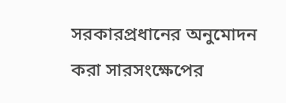সরকারপ্রধানের অনুমোদন করা সারসংক্ষেপের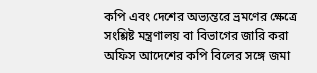কপি এবং দেশের অভ্যন্তরে ভ্রমণের ক্ষেত্রে সংশ্লিষ্ট মন্ত্রণালয় বা বিভাগের জারি করা অফিস আদেশের কপি বিলের সঙ্গে জমা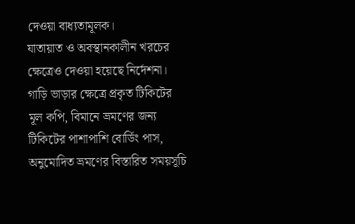দেওয়া বাধ্যতামূলক।
যাতায়াত ও অবস্থানকালীন খরচের ক্ষেত্রেও দেওয়া হয়েছে নির্দেশনা। গাড়ি ভাড়ার ক্ষেত্রে প্রকৃত টিকিটের মূল কপি, বিমানে ভ্রমণের জন্য টিকিটের পাশাপাশি বোর্ডিং পাস, অনুমোদিত ভ্রমণের বিস্তারিত সময়সূচি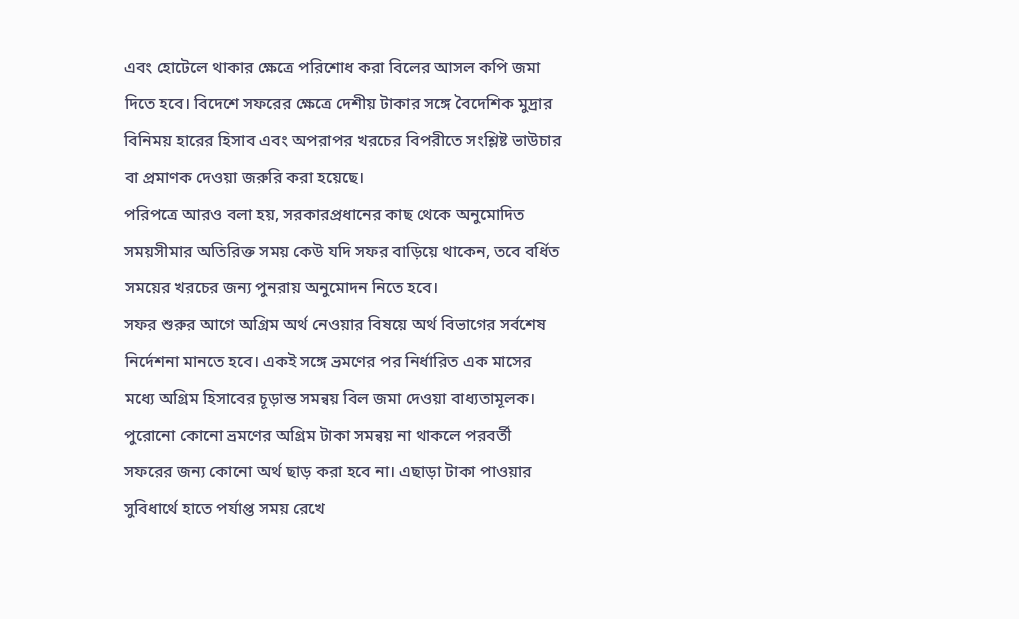এবং হোটেলে থাকার ক্ষেত্রে পরিশোধ করা বিলের আসল কপি জমা দিতে হবে। বিদেশে সফরের ক্ষেত্রে দেশীয় টাকার সঙ্গে বৈদেশিক মুদ্রার বিনিময় হারের হিসাব এবং অপরাপর খরচের বিপরীতে সংশ্লিষ্ট ভাউচার বা প্রমাণক দেওয়া জরুরি করা হয়েছে।
পরিপত্রে আরও বলা হয়, সরকারপ্রধানের কাছ থেকে অনুমোদিত সময়সীমার অতিরিক্ত সময় কেউ যদি সফর বাড়িয়ে থাকেন, তবে বর্ধিত সময়ের খরচের জন্য পুনরায় অনুমোদন নিতে হবে।
সফর শুরুর আগে অগ্রিম অর্থ নেওয়ার বিষয়ে অর্থ বিভাগের সর্বশেষ নির্দেশনা মানতে হবে। একই সঙ্গে ভ্রমণের পর নির্ধারিত এক মাসের মধ্যে অগ্রিম হিসাবের চূড়ান্ত সমন্বয় বিল জমা দেওয়া বাধ্যতামূলক।
পুরোনো কোনো ভ্রমণের অগ্রিম টাকা সমন্বয় না থাকলে পরবর্তী সফরের জন্য কোনো অর্থ ছাড় করা হবে না। এছাড়া টাকা পাওয়ার সুবিধার্থে হাতে পর্যাপ্ত সময় রেখে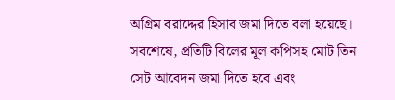অগ্রিম বরাদ্দের হিসাব জমা দিতে বলা হয়েছে। সবশেষে, প্রতিটি বিলের মূল কপিসহ মোট তিন সেট আবেদন জমা দিতে হবে এবং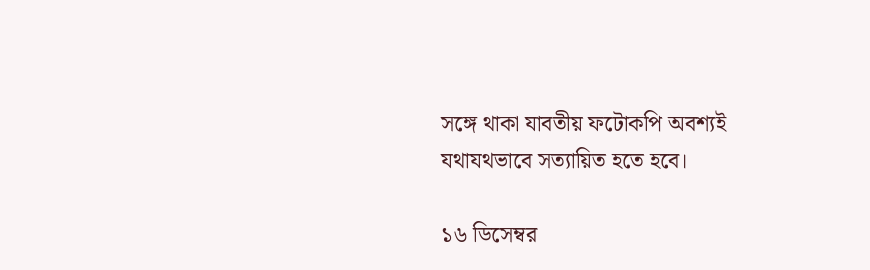সঙ্গে থাকা যাবতীয় ফটোকপি অবশ্যই যথাযথভাবে সত্যায়িত হতে হবে।

১৬ ডিসেম্বর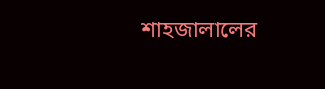শাহজালালের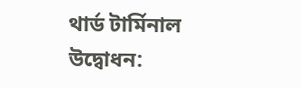থার্ড টার্মিনাল উদ্বোধন: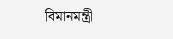বিমানমন্ত্রী